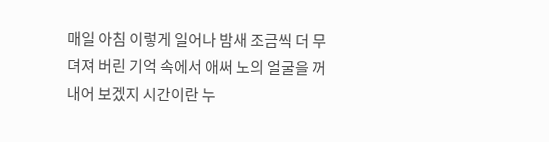매일 아침 이렇게 일어나 밤새 조금씩 더 무뎌져 버린 기억 속에서 애써 노의 얼굴을 꺼내어 보겠지 시간이란 누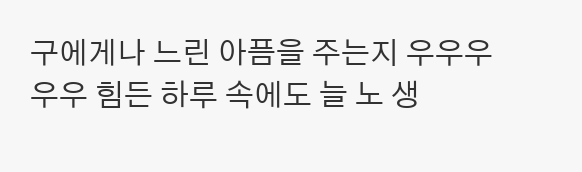구에게나 느린 아픔을 주는지 우우우우우 힘든 하루 속에도 늘 노 생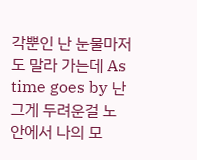각뿐인 난 눈물마저도 말라 가는데 As time goes by 난 그게 두려운걸 노 안에서 나의 모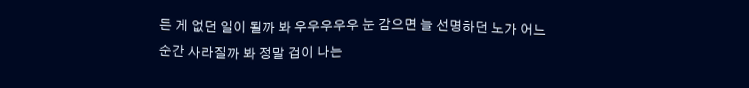든 게 없던 일이 될까 봐 우우우우우 눈 감으면 늘 선명하던 노가 어느 순간 사라질까 봐 정말 겁이 나는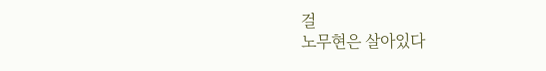걸
노무현은 살아있다